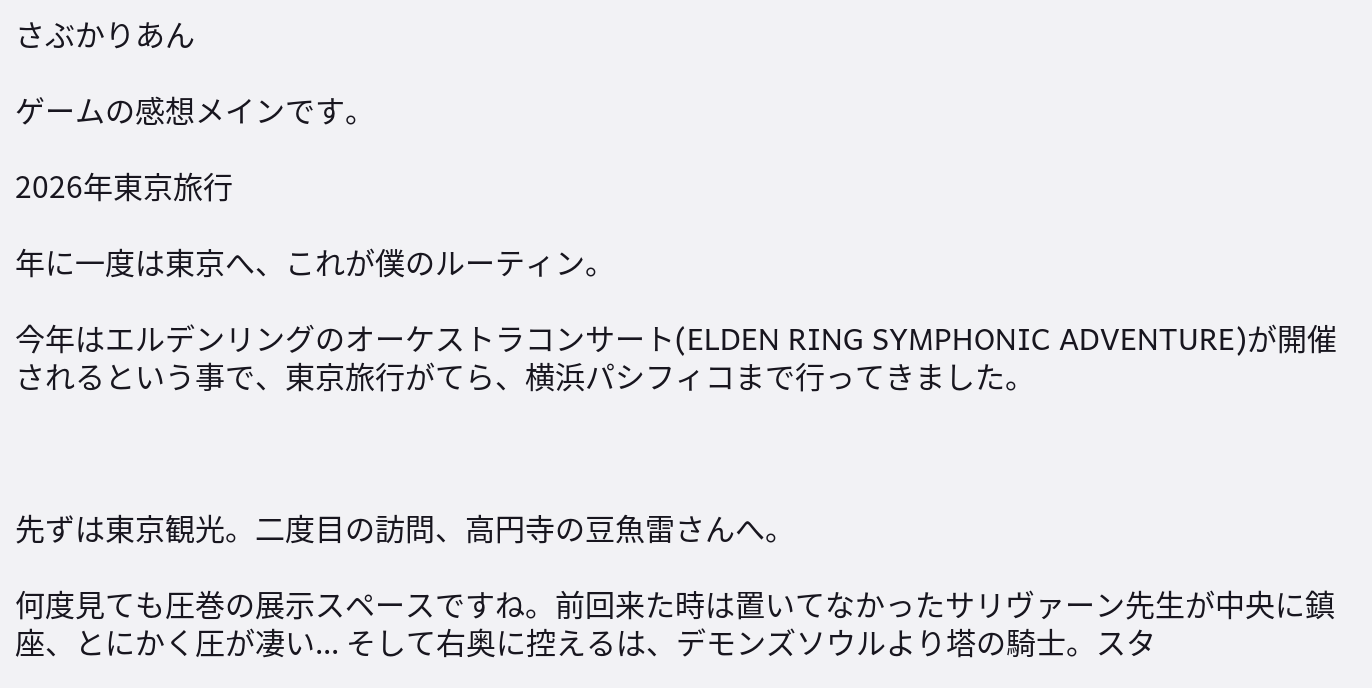さぶかりあん

ゲームの感想メインです。

2026年東京旅行

年に一度は東京へ、これが僕のルーティン。

今年はエルデンリングのオーケストラコンサート(ELDEN RING SYMPHONIC ADVENTURE)が開催されるという事で、東京旅行がてら、横浜パシフィコまで行ってきました。



先ずは東京観光。二度目の訪問、高円寺の豆魚雷さんへ。

何度見ても圧巻の展示スペースですね。前回来た時は置いてなかったサリヴァーン先生が中央に鎮座、とにかく圧が凄い... そして右奥に控えるは、デモンズソウルより塔の騎士。スタ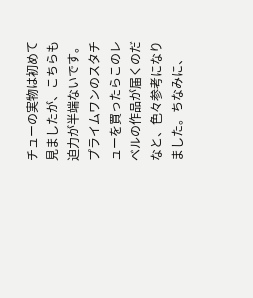チューの実物は初めて見ましたが、こちらも迫力が半端ないです。プライムワンのスタチューを買ったらこのレベルの作品が届くのだなと、色々参考になりました。ちなみに、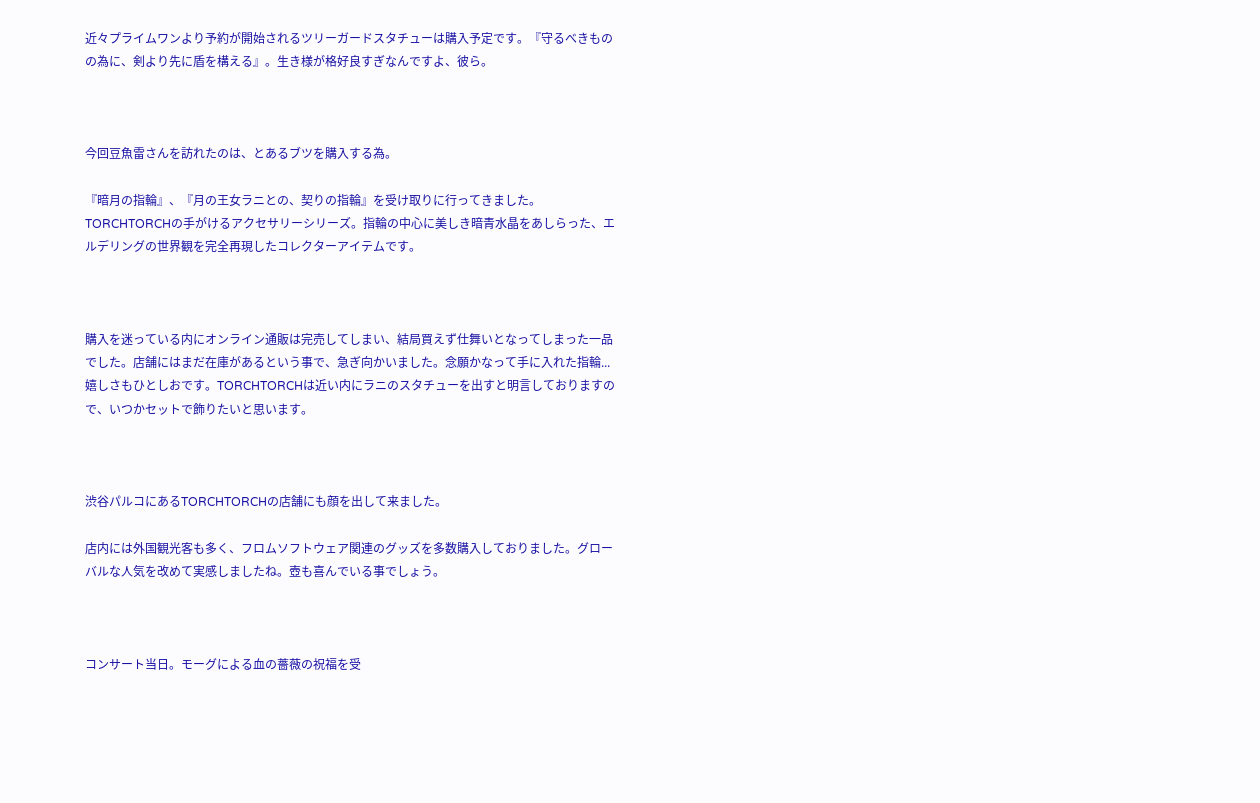近々プライムワンより予約が開始されるツリーガードスタチューは購入予定です。『守るべきものの為に、剣より先に盾を構える』。生き様が格好良すぎなんですよ、彼ら。



今回豆魚雷さんを訪れたのは、とあるブツを購入する為。

『暗月の指輪』、『月の王女ラニとの、契りの指輪』を受け取りに行ってきました。TORCHTORCHの手がけるアクセサリーシリーズ。指輪の中心に美しき暗青水晶をあしらった、エルデリングの世界観を完全再現したコレクターアイテムです。



購入を迷っている内にオンライン通販は完売してしまい、結局買えず仕舞いとなってしまった一品でした。店舗にはまだ在庫があるという事で、急ぎ向かいました。念願かなって手に入れた指輪...嬉しさもひとしおです。TORCHTORCHは近い内にラニのスタチューを出すと明言しておりますので、いつかセットで飾りたいと思います。



渋谷パルコにあるTORCHTORCHの店舗にも顔を出して来ました。

店内には外国観光客も多く、フロムソフトウェア関連のグッズを多数購入しておりました。グローバルな人気を改めて実感しましたね。壺も喜んでいる事でしょう。



コンサート当日。モーグによる血の薔薇の祝福を受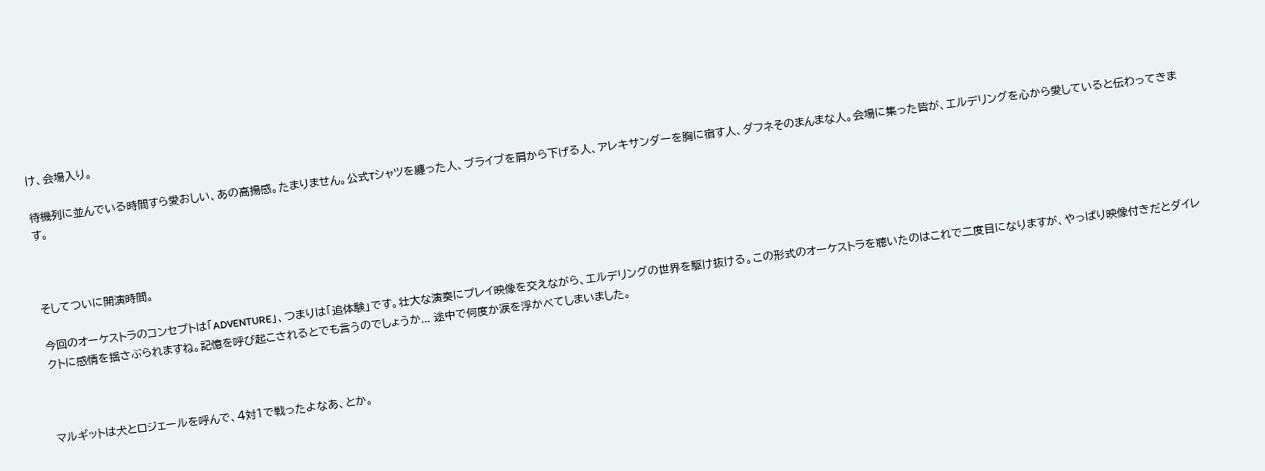け、会場入り。

待機列に並んでいる時間すら愛おしい、あの高揚感。たまりません。公式Tシャツを纏った人、ブライブを肩から下げる人、アレキサンダーを胸に宿す人、ダフネそのまんまな人。会場に集った皆が、エルデリングを心から愛していると伝わってきます。



そしてついに開演時間。

今回のオーケストラのコンセプトは「ADVENTURE」、つまりは「追体験」です。壮大な演奏にプレイ映像を交えながら、エルデリングの世界を駆け抜ける。この形式のオーケストラを聴いたのはこれで二度目になりますが、やっぱり映像付きだとダイレクトに感情を揺さぶられますね。記憶を呼び起こされるとでも言うのでしょうか... 途中で何度か涙を浮かべてしまいました。



マルギットは犬とロジェールを呼んで、4対1で戦ったよなあ、とか。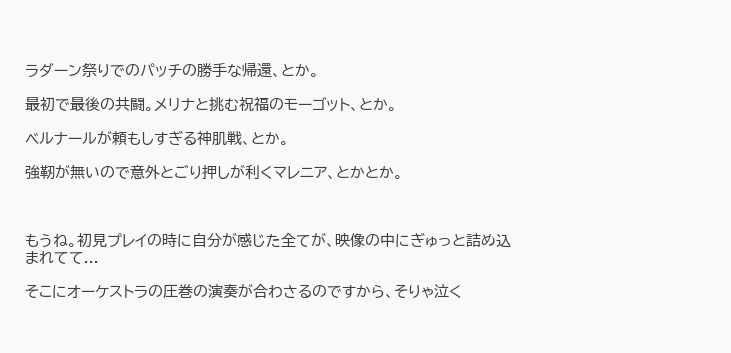ラダーン祭りでのパッチの勝手な帰還、とか。

最初で最後の共闘。メリナと挑む祝福のモーゴット、とか。

ベルナールが頼もしすぎる神肌戦、とか。

強靭が無いので意外とごり押しが利くマレニア、とかとか。



もうね。初見プレイの時に自分が感じた全てが、映像の中にぎゅっと詰め込まれてて...

そこにオーケストラの圧巻の演奏が合わさるのですから、そりゃ泣く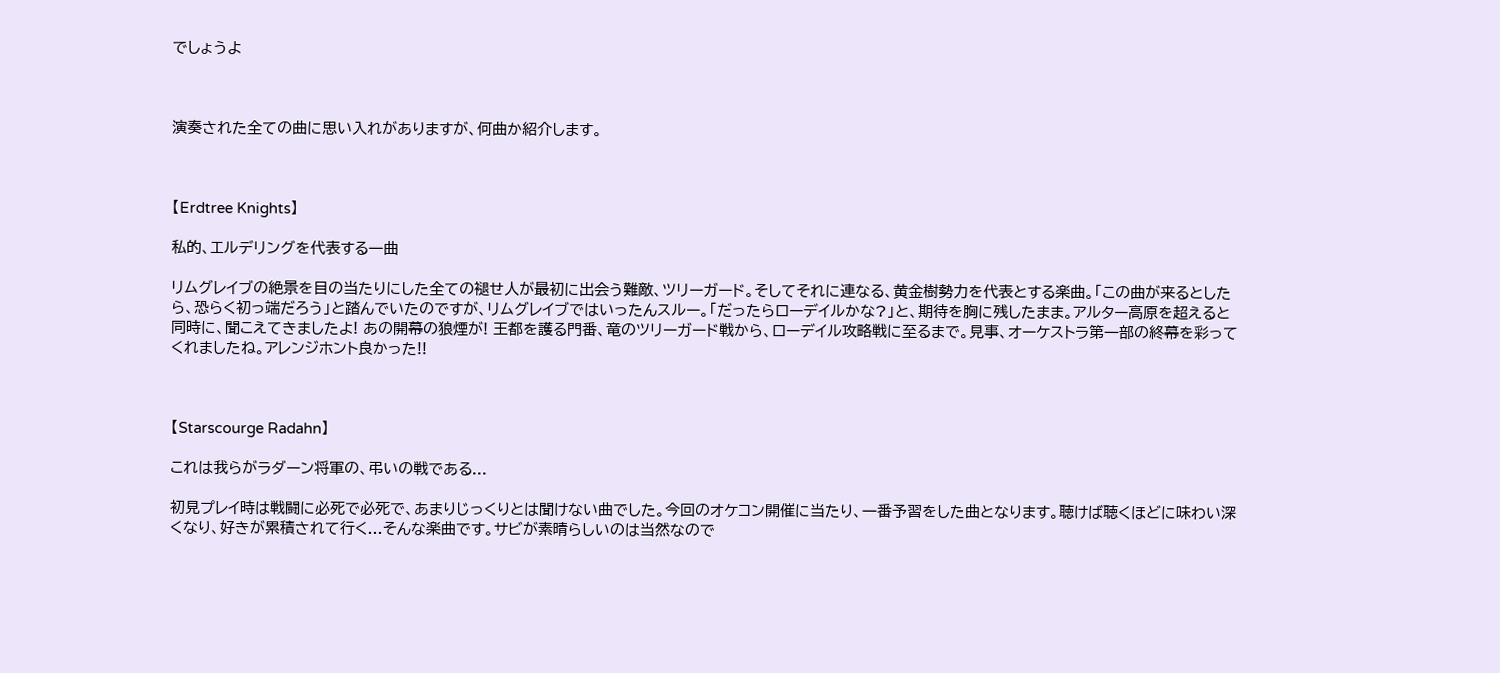でしょうよ



演奏された全ての曲に思い入れがありますが、何曲か紹介します。



【Erdtree Knights】

私的、エルデリングを代表する一曲

リムグレイブの絶景を目の当たりにした全ての褪せ人が最初に出会う難敵、ツリーガード。そしてそれに連なる、黄金樹勢力を代表とする楽曲。「この曲が来るとしたら、恐らく初っ端だろう」と踏んでいたのですが、リムグレイブではいったんスルー。「だったらローデイルかな?」と、期待を胸に残したまま。アルター高原を超えると同時に、聞こえてきましたよ! あの開幕の狼煙が! 王都を護る門番、竜のツリーガード戦から、ローデイル攻略戦に至るまで。見事、オーケストラ第一部の終幕を彩ってくれましたね。アレンジホント良かった!!



【Starscourge Radahn】

これは我らがラダーン将軍の、弔いの戦である...

初見プレイ時は戦闘に必死で必死で、あまりじっくりとは聞けない曲でした。今回のオケコン開催に当たり、一番予習をした曲となります。聴けば聴くほどに味わい深くなり、好きが累積されて行く...そんな楽曲です。サビが素晴らしいのは当然なので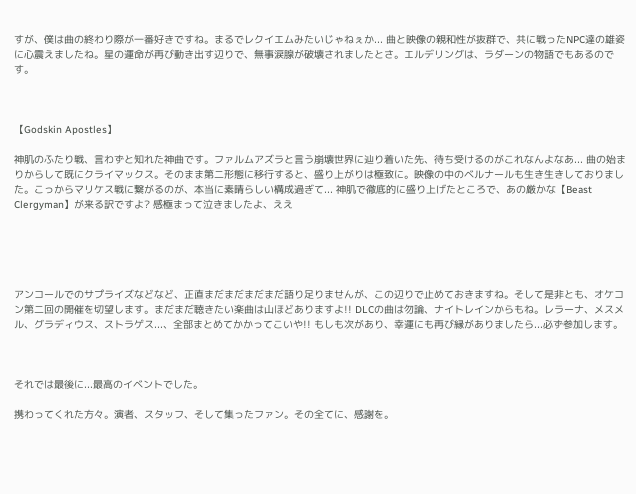すが、僕は曲の終わり際が一番好きですね。まるでレクイエムみたいじゃねぇか... 曲と映像の親和性が抜群で、共に戦ったNPC達の雄姿に心震えましたね。星の運命が再び動き出す辺りで、無事涙腺が破壊されましたとさ。エルデリングは、ラダーンの物語でもあるのです。



【Godskin Apostles】

神肌のふたり戦、言わずと知れた神曲です。ファルムアズラと言う崩壊世界に辿り着いた先、待ち受けるのがこれなんよなあ... 曲の始まりからして既にクライマックス。そのまま第二形態に移行すると、盛り上がりは極致に。映像の中のベルナールも生き生きしておりました。こっからマリケス戦に繋がるのが、本当に素晴らしい構成過ぎて... 神肌で徹底的に盛り上げたところで、あの厳かな【Beast Clergyman】が来る訳ですよ? 感極まって泣きましたよ、ええ





アンコールでのサプライズなどなど、正直まだまだまだまだ語り足りませんが、この辺りで止めておきますね。そして是非とも、オケコン第二回の開催を切望します。まだまだ聴きたい楽曲は山ほどありますよ!! DLCの曲は勿論、ナイトレインからもね。レラーナ、メスメル、グラディウス、ストラゲス...、全部まとめてかかってこいや!! もしも次があり、幸運にも再び縁がありましたら...必ず参加します。



それでは最後に...最高のイベントでした。

携わってくれた方々。演者、スタッフ、そして集ったファン。その全てに、感謝を。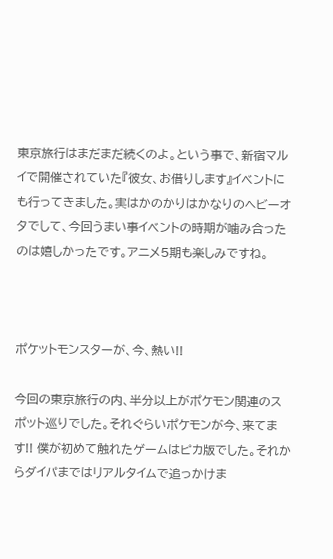東京旅行はまだまだ続くのよ。という事で、新宿マルイで開催されていた『彼女、お借りします』イベントにも行ってきました。実はかのかりはかなりのヘビーオタでして、今回うまい事イベントの時期が噛み合ったのは嬉しかったです。アニメ5期も楽しみですね。



ポケットモンスターが、今、熱い!!

今回の東京旅行の内、半分以上がポケモン関連のスポット巡りでした。それぐらいポケモンが今、来てます!! 僕が初めて触れたゲームはピカ版でした。それからダイパまではリアルタイムで追っかけま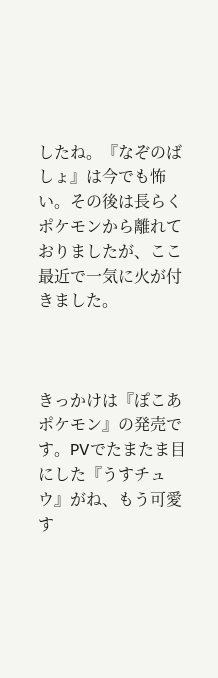したね。『なぞのばしょ』は今でも怖い。その後は長らくポケモンから離れておりましたが、ここ最近で一気に火が付きました。



きっかけは『ぽこあポケモン』の発売です。PVでたまたま目にした『うすチュウ』がね、もう可愛す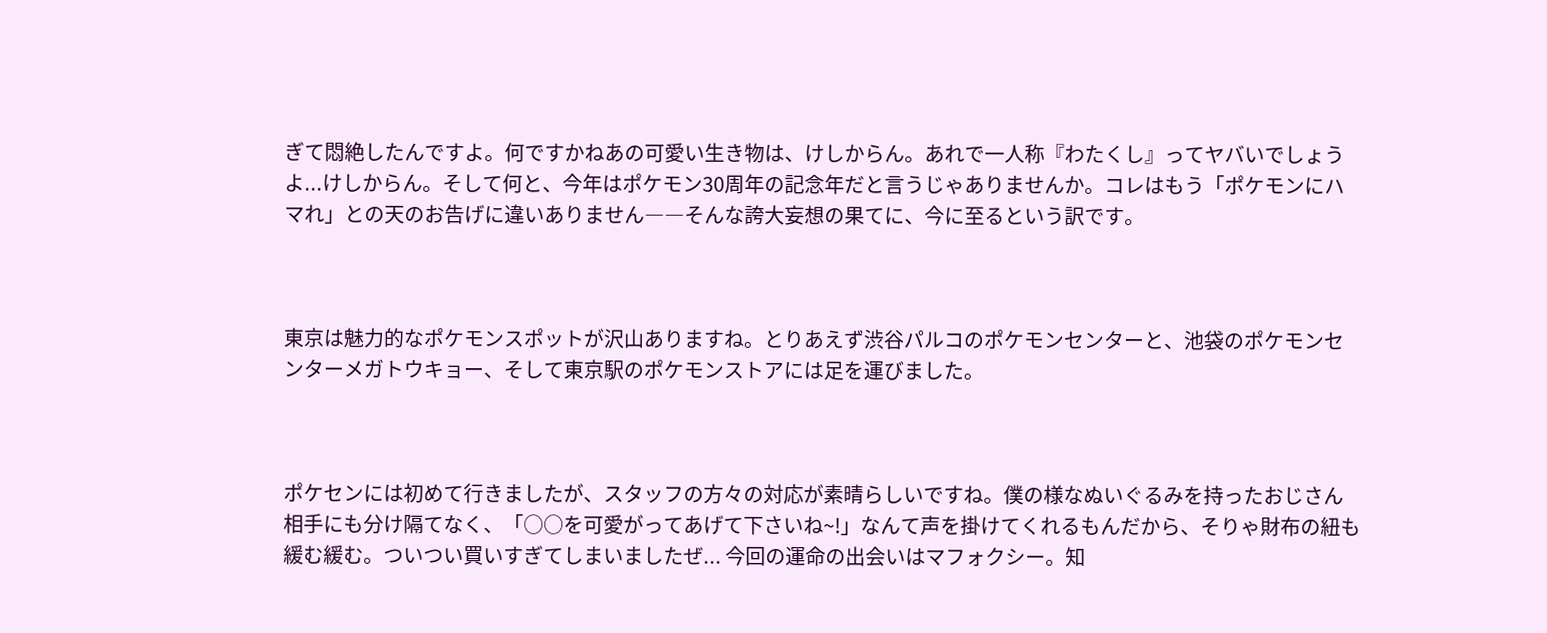ぎて悶絶したんですよ。何ですかねあの可愛い生き物は、けしからん。あれで一人称『わたくし』ってヤバいでしょうよ...けしからん。そして何と、今年はポケモン30周年の記念年だと言うじゃありませんか。コレはもう「ポケモンにハマれ」との天のお告げに違いありません――そんな誇大妄想の果てに、今に至るという訳です。



東京は魅力的なポケモンスポットが沢山ありますね。とりあえず渋谷パルコのポケモンセンターと、池袋のポケモンセンターメガトウキョー、そして東京駅のポケモンストアには足を運びました。



ポケセンには初めて行きましたが、スタッフの方々の対応が素晴らしいですね。僕の様なぬいぐるみを持ったおじさん相手にも分け隔てなく、「○○を可愛がってあげて下さいね~!」なんて声を掛けてくれるもんだから、そりゃ財布の紐も緩む緩む。ついつい買いすぎてしまいましたぜ... 今回の運命の出会いはマフォクシー。知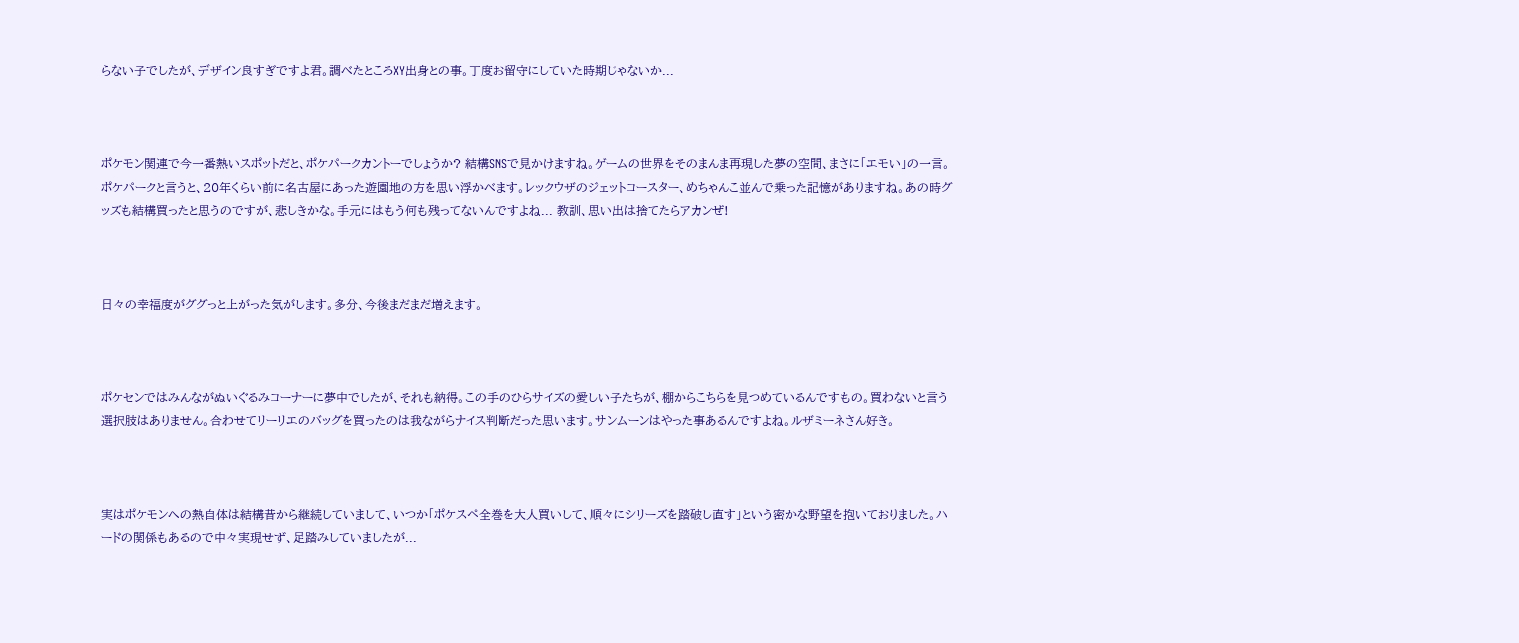らない子でしたが、デザイン良すぎですよ君。調べたところXY出身との事。丁度お留守にしていた時期じゃないか...



ポケモン関連で今一番熱いスポットだと、ポケパークカントーでしょうか? 結構SNSで見かけますね。ゲームの世界をそのまんま再現した夢の空間、まさに「エモい」の一言。ポケパークと言うと、20年くらい前に名古屋にあった遊園地の方を思い浮かべます。レックウザのジェットコースター、めちゃんこ並んで乗った記憶がありますね。あの時グッズも結構買ったと思うのですが、悲しきかな。手元にはもう何も残ってないんですよね... 教訓、思い出は捨てたらアカンぜ!



日々の幸福度がググっと上がった気がします。多分、今後まだまだ増えます。



ポケセンではみんながぬいぐるみコーナーに夢中でしたが、それも納得。この手のひらサイズの愛しい子たちが、棚からこちらを見つめているんですもの。買わないと言う選択肢はありません。合わせてリーリエのバッグを買ったのは我ながらナイス判断だった思います。サンムーンはやった事あるんですよね。ルザミーネさん好き。



実はポケモンへの熱自体は結構昔から継続していまして、いつか「ポケスペ全巻を大人買いして、順々にシリーズを踏破し直す」という密かな野望を抱いておりました。ハードの関係もあるので中々実現せず、足踏みしていましたが...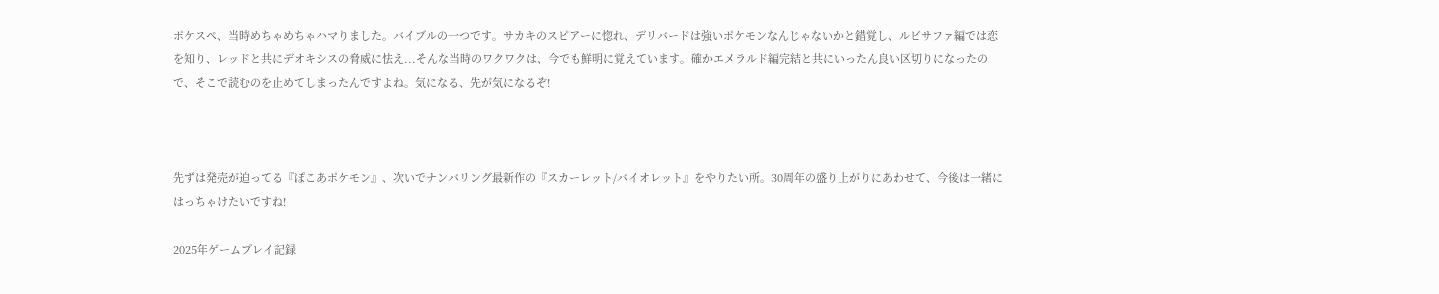ポケスペ、当時めちゃめちゃハマりました。バイブルの一つです。サカキのスピアーに惚れ、デリバードは強いポケモンなんじゃないかと錯覚し、ルビサファ編では恋を知り、レッドと共にデオキシスの脅威に怯え...そんな当時のワクワクは、今でも鮮明に覚えています。確かエメラルド編完結と共にいったん良い区切りになったので、そこで読むのを止めてしまったんですよね。気になる、先が気になるぞ!



先ずは発売が迫ってる『ぽこあポケモン』、次いでナンバリング最新作の『スカーレット/バイオレット』をやりたい所。30周年の盛り上がりにあわせて、今後は一緒にはっちゃけたいですね!

2025年ゲームプレイ記録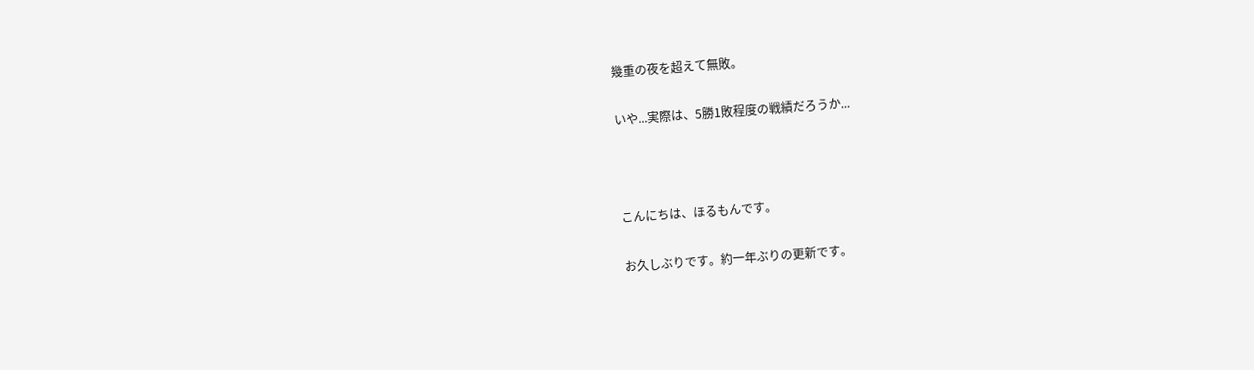幾重の夜を超えて無敗。

いや...実際は、5勝1敗程度の戦績だろうか...



こんにちは、ほるもんです。

お久しぶりです。約一年ぶりの更新です。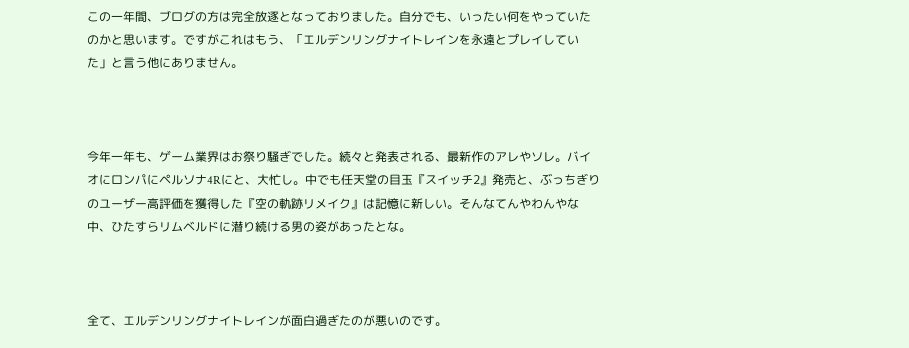この一年間、ブログの方は完全放逐となっておりました。自分でも、いったい何をやっていたのかと思います。ですがこれはもう、「エルデンリングナイトレインを永遠とプレイしていた」と言う他にありません。



今年一年も、ゲーム業界はお祭り騒ぎでした。続々と発表される、最新作のアレやソレ。バイオにロンパにペルソナ4Rにと、大忙し。中でも任天堂の目玉『スイッチ2』発売と、ぶっちぎりのユーザー高評価を獲得した『空の軌跡リメイク』は記憶に新しい。そんなてんやわんやな中、ひたすらリムベルドに潜り続ける男の姿があったとな。



全て、エルデンリングナイトレインが面白過ぎたのが悪いのです。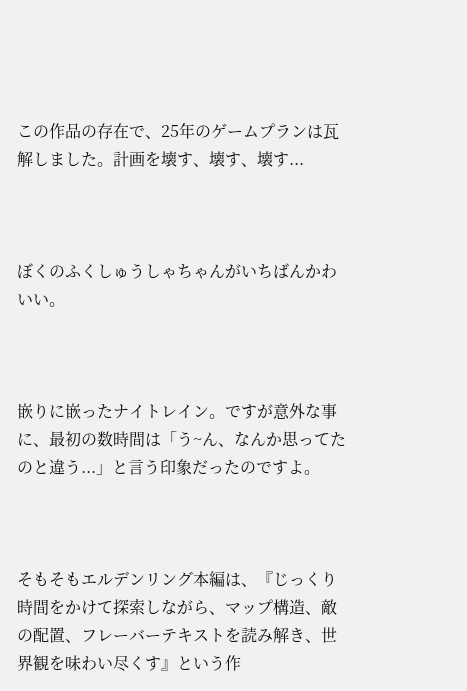この作品の存在で、25年のゲームプランは瓦解しました。計画を壊す、壊す、壊す...



ぼくのふくしゅうしゃちゃんがいちばんかわいい。



嵌りに嵌ったナイトレイン。ですが意外な事に、最初の数時間は「う~ん、なんか思ってたのと違う...」と言う印象だったのですよ。



そもそもエルデンリング本編は、『じっくり時間をかけて探索しながら、マップ構造、敵の配置、フレーバーテキストを読み解き、世界観を味わい尽くす』という作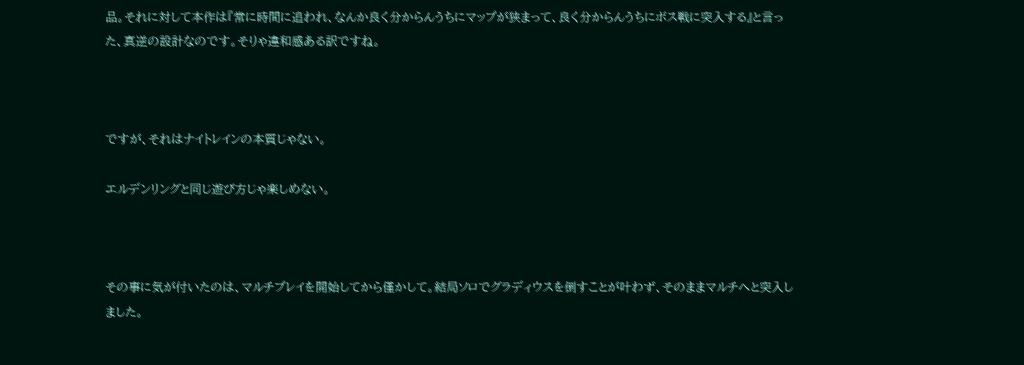品。それに対して本作は『常に時間に追われ、なんか良く分からんうちにマップが狭まって、良く分からんうちにボス戦に突入する』と言った、真逆の設計なのです。そりゃ違和感ある訳ですね。



ですが、それはナイトレインの本質じゃない。

エルデンリングと同じ遊び方じゃ楽しめない。



その事に気が付いたのは、マルチプレイを開始してから僅かして。結局ソロでグラディウスを倒すことが叶わず、そのままマルチへと突入しました。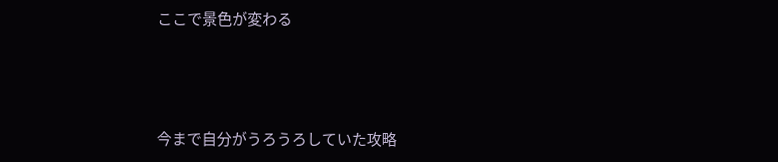ここで景色が変わる



今まで自分がうろうろしていた攻略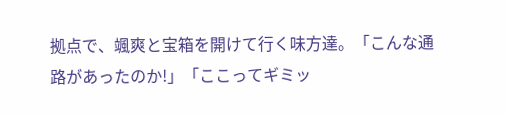拠点で、颯爽と宝箱を開けて行く味方達。「こんな通路があったのか!」「ここってギミッ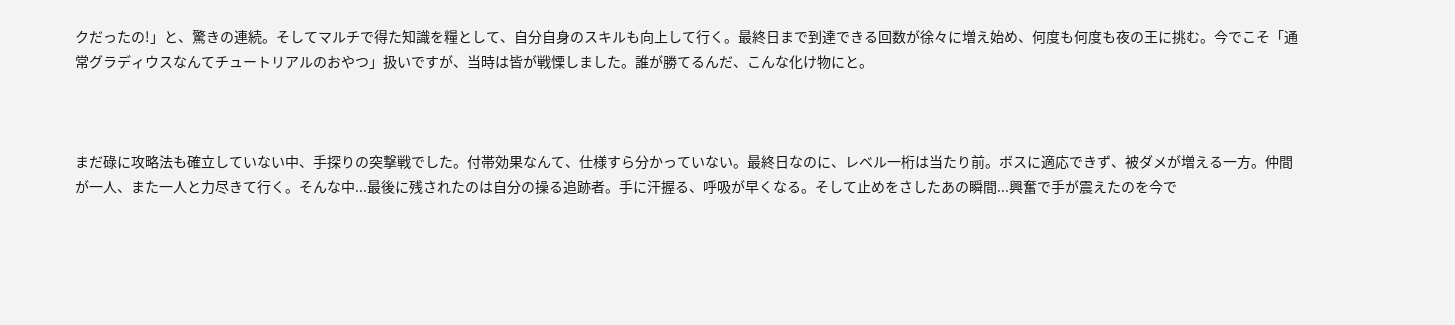クだったの!」と、驚きの連続。そしてマルチで得た知識を糧として、自分自身のスキルも向上して行く。最終日まで到達できる回数が徐々に増え始め、何度も何度も夜の王に挑む。今でこそ「通常グラディウスなんてチュートリアルのおやつ」扱いですが、当時は皆が戦慄しました。誰が勝てるんだ、こんな化け物にと。



まだ碌に攻略法も確立していない中、手探りの突撃戦でした。付帯効果なんて、仕様すら分かっていない。最終日なのに、レベル一桁は当たり前。ボスに適応できず、被ダメが増える一方。仲間が一人、また一人と力尽きて行く。そんな中...最後に残されたのは自分の操る追跡者。手に汗握る、呼吸が早くなる。そして止めをさしたあの瞬間...興奮で手が震えたのを今で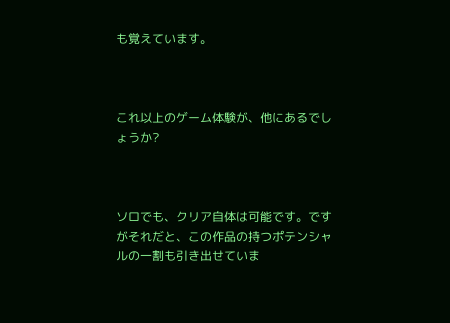も覚えています。



これ以上のゲーム体験が、他にあるでしょうか?



ソロでも、クリア自体は可能です。ですがそれだと、この作品の持つポテンシャルの一割も引き出せていま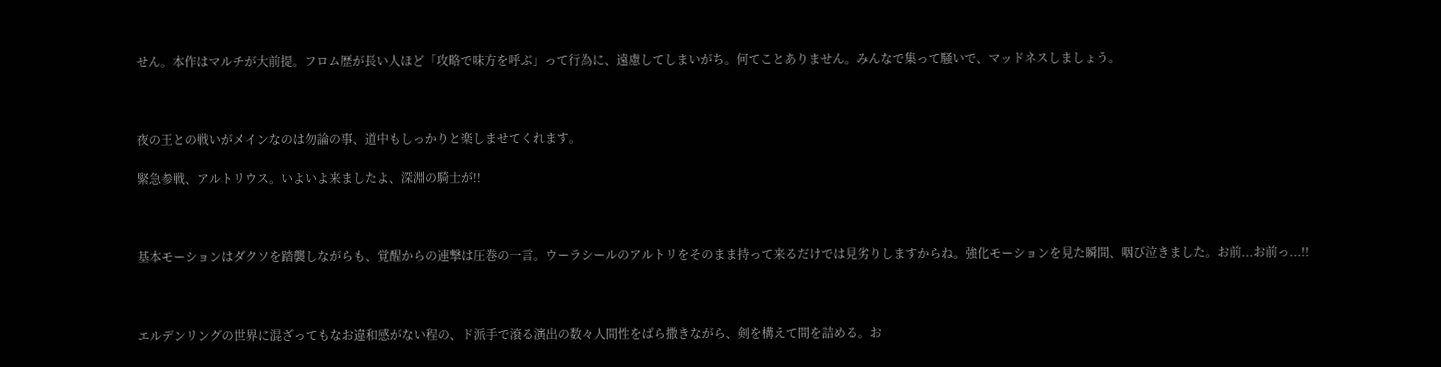せん。本作はマルチが大前提。フロム歴が長い人ほど「攻略で味方を呼ぶ」って行為に、遠慮してしまいがち。何てことありません。みんなで集って騒いで、マッドネスしましょう。



夜の王との戦いがメインなのは勿論の事、道中もしっかりと楽しませてくれます。

緊急参戦、アルトリウス。いよいよ来ましたよ、深淵の騎士が!!



基本モーションはダクソを踏襲しながらも、覚醒からの連撃は圧巻の一言。ウーラシールのアルトリをそのまま持って来るだけでは見劣りしますからね。強化モーションを見た瞬間、咽び泣きました。お前...お前っ...!!



エルデンリングの世界に混ざってもなお違和感がない程の、ド派手で滾る演出の数々人間性をばら撒きながら、剣を構えて間を詰める。お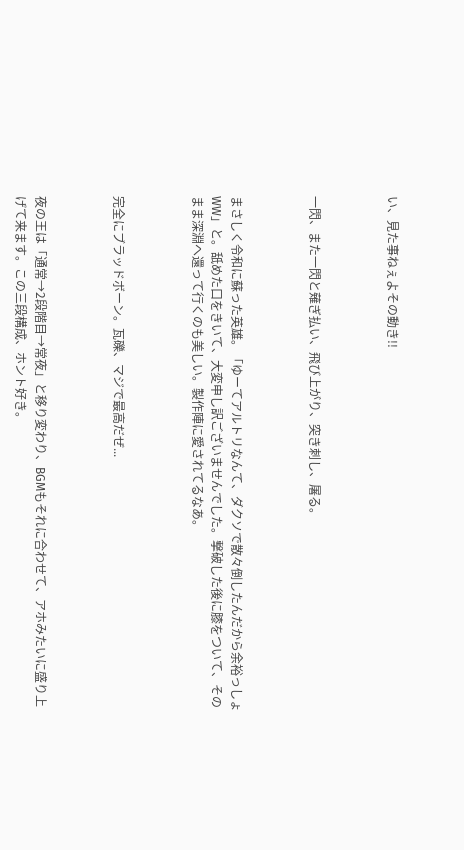い、見た事ねぇよその動き!!



一閃、また一閃と薙ぎ払い、飛び上がり、突き刺し、屠る。



まさしく令和に蘇った英雄。「ゆーてアルトリなんて、ダクソで散々倒したんだから余裕っしょWW」と。舐めた口をきいて、大変申し訳ございませんでした。撃破した後に膝をついて、そのまま深淵へ還って行くのも美しい。製作陣に愛されてるなあ。



完全にブラッドボーン。瓦礫、マジで最高だぜ...



夜の王は「通常→2段階目→常夜」と移り変わり、BGMもそれに合わせて、アホみたいに盛り上げて来ます。この三段構成、ホント好き。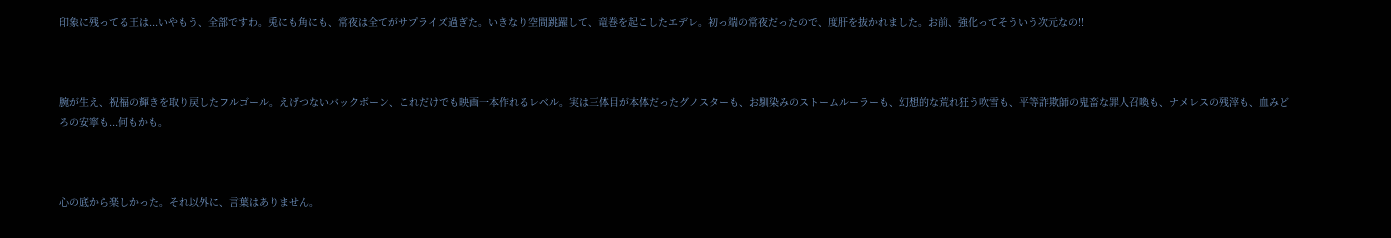印象に残ってる王は...いやもう、全部ですわ。兎にも角にも、常夜は全てがサプライズ過ぎた。いきなり空間跳躍して、竜巻を起こしたエデレ。初っ端の常夜だったので、度肝を抜かれました。お前、強化ってそういう次元なの!!



腕が生え、祝福の輝きを取り戻したフルゴール。えげつないバックボーン、これだけでも映画一本作れるレベル。実は三体目が本体だったグノスターも、お馴染みのストームルーラーも、幻想的な荒れ狂う吹雪も、平等詐欺師の鬼畜な罪人召喚も、ナメレスの残滓も、血みどろの安寧も...何もかも。



心の底から楽しかった。それ以外に、言葉はありません。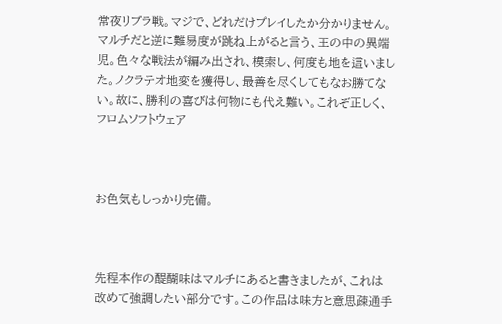常夜リブラ戦。マジで、どれだけプレイしたか分かりません。マルチだと逆に難易度が跳ね上がると言う、王の中の異端児。色々な戦法が編み出され、模索し、何度も地を這いました。ノクラテオ地変を獲得し、最善を尽くしてもなお勝てない。故に、勝利の喜びは何物にも代え難い。これぞ正しく、フロムソフトウェア



お色気もしっかり完備。



先程本作の醍醐味はマルチにあると書きましたが、これは改めて強調したい部分です。この作品は味方と意思疎通手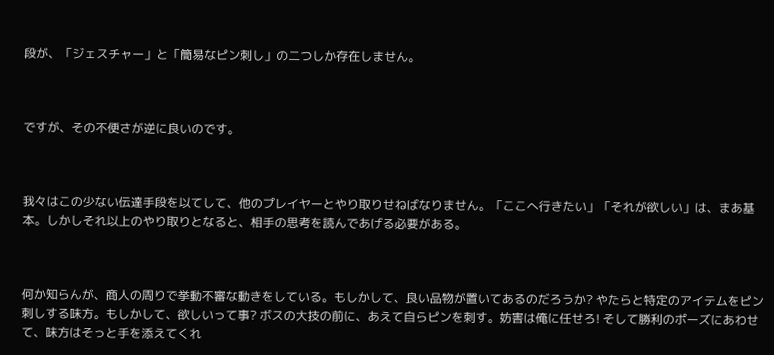段が、「ジェスチャー」と「簡易なピン刺し」の二つしか存在しません。



ですが、その不便さが逆に良いのです。



我々はこの少ない伝達手段を以てして、他のプレイヤーとやり取りせねばなりません。「ここへ行きたい」「それが欲しい」は、まあ基本。しかしそれ以上のやり取りとなると、相手の思考を読んであげる必要がある。



何か知らんが、商人の周りで挙動不審な動きをしている。もしかして、良い品物が置いてあるのだろうか? やたらと特定のアイテムをピン刺しする味方。もしかして、欲しいって事? ボスの大技の前に、あえて自らピンを刺す。妨害は俺に任せろ! そして勝利のポーズにあわせて、味方はそっと手を添えてくれ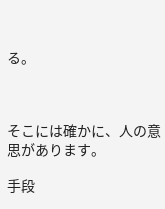る。



そこには確かに、人の意思があります。

手段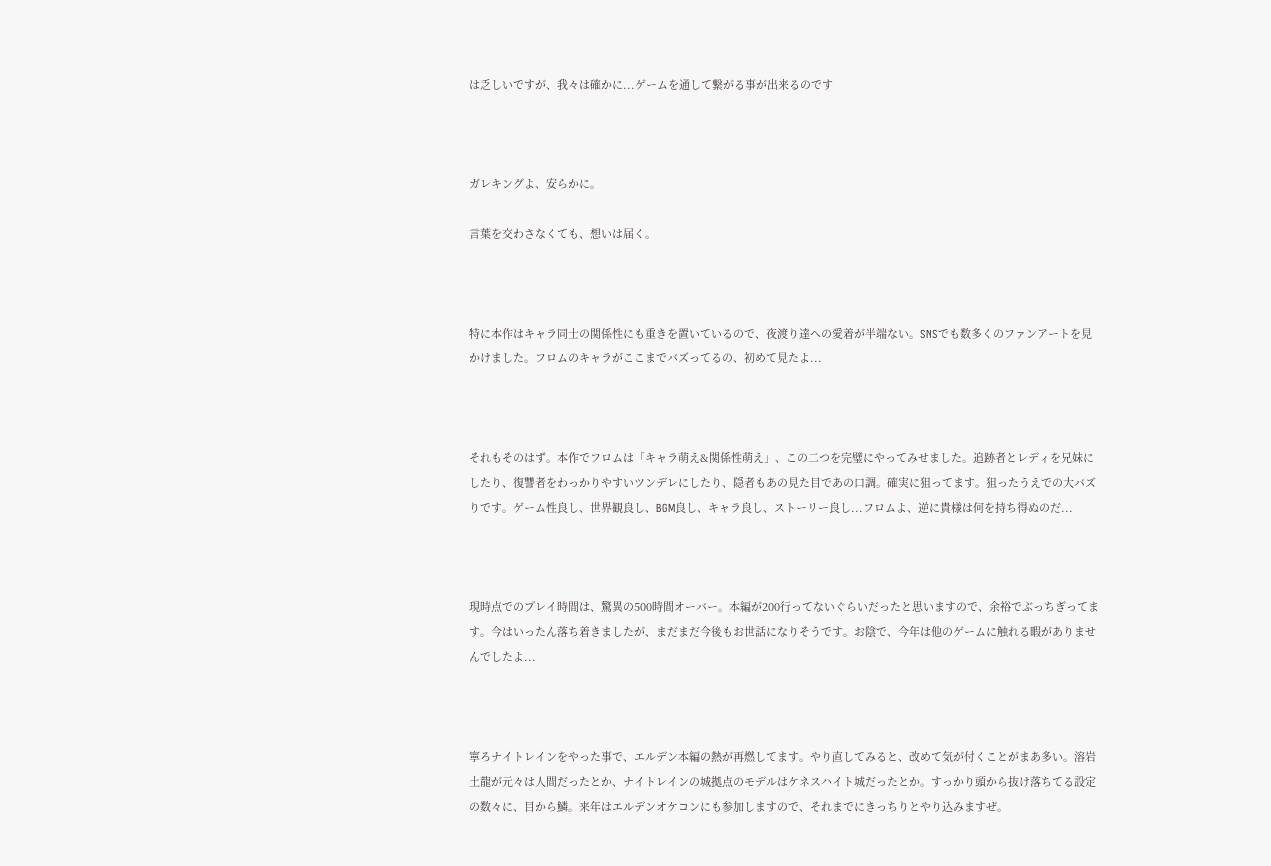は乏しいですが、我々は確かに...ゲームを通して繋がる事が出来るのです



ガレキングよ、安らかに。

言葉を交わさなくても、想いは届く。



特に本作はキャラ同士の関係性にも重きを置いているので、夜渡り達への愛着が半端ない。SNSでも数多くのファンアートを見かけました。フロムのキャラがここまでバズってるの、初めて見たよ...



それもそのはず。本作でフロムは「キャラ萌え&関係性萌え」、この二つを完璧にやってみせました。追跡者とレディを兄妹にしたり、復讐者をわっかりやすいツンデレにしたり、隠者もあの見た目であの口調。確実に狙ってます。狙ったうえでの大バズりです。ゲーム性良し、世界観良し、BGM良し、キャラ良し、ストーリー良し...フロムよ、逆に貴様は何を持ち得ぬのだ...



現時点でのプレイ時間は、驚異の500時間オーバー。本編が200行ってないぐらいだったと思いますので、余裕でぶっちぎってます。今はいったん落ち着きましたが、まだまだ今後もお世話になりそうです。お陰で、今年は他のゲームに触れる暇がありませんでしたよ...



寧ろナイトレインをやった事で、エルデン本編の熱が再燃してます。やり直してみると、改めて気が付くことがまあ多い。溶岩土龍が元々は人間だったとか、ナイトレインの城拠点のモデルはケネスハイト城だったとか。すっかり頭から抜け落ちてる設定の数々に、目から鱗。来年はエルデンオケコンにも参加しますので、それまでにきっちりとやり込みますぜ。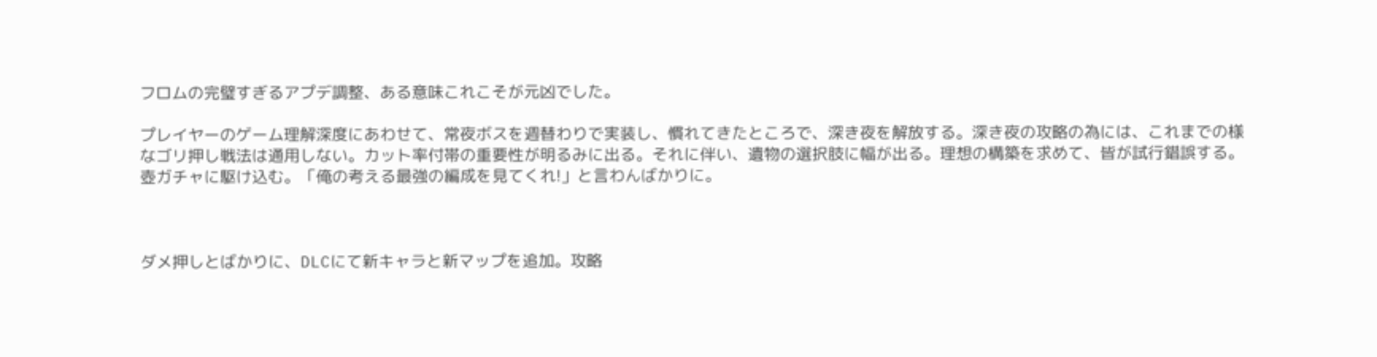フロムの完璧すぎるアプデ調整、ある意味これこそが元凶でした。

プレイヤーのゲーム理解深度にあわせて、常夜ボスを週替わりで実装し、慣れてきたところで、深き夜を解放する。深き夜の攻略の為には、これまでの様なゴリ押し戦法は通用しない。カット率付帯の重要性が明るみに出る。それに伴い、遺物の選択肢に幅が出る。理想の構築を求めて、皆が試行錯誤する。壺ガチャに駆け込む。「俺の考える最強の編成を見てくれ!」と言わんばかりに。



ダメ押しとばかりに、DLCにて新キャラと新マップを追加。攻略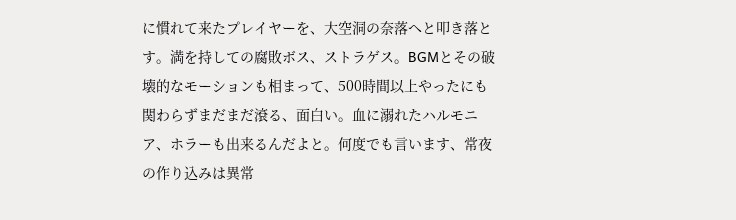に慣れて来たプレイヤーを、大空洞の奈落へと叩き落とす。満を持しての腐敗ボス、ストラゲス。BGMとその破壊的なモーションも相まって、500時間以上やったにも関わらずまだまだ滾る、面白い。血に溺れたハルモニア、ホラーも出来るんだよと。何度でも言います、常夜の作り込みは異常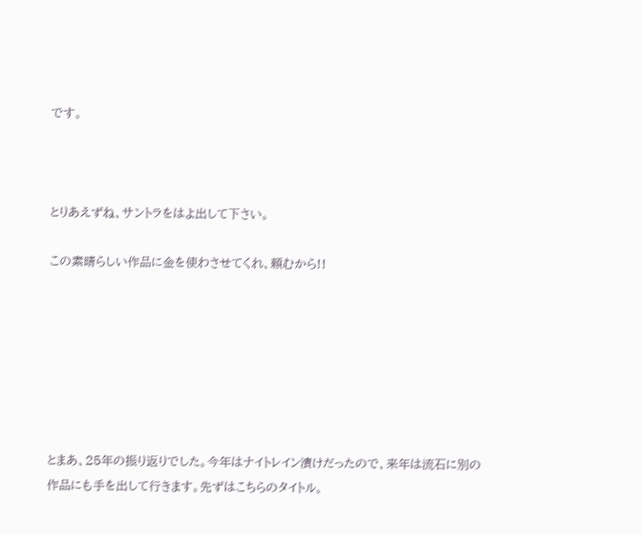です。



とりあえずね、サントラをはよ出して下さい。

この素晴らしい作品に金を使わさせてくれ、頼むから!!







とまあ、25年の振り返りでした。今年はナイトレイン漬けだったので、来年は流石に別の作品にも手を出して行きます。先ずはこちらのタイトル。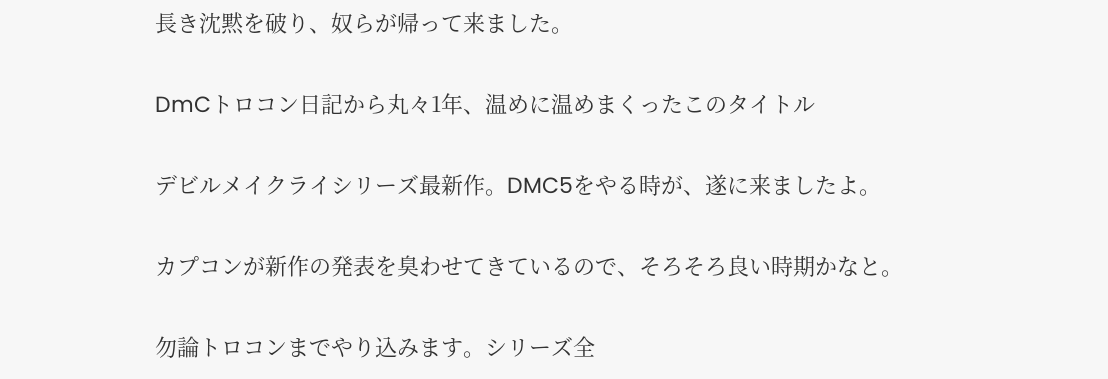長き沈黙を破り、奴らが帰って来ました。

DmCトロコン日記から丸々1年、温めに温めまくったこのタイトル

デビルメイクライシリーズ最新作。DMC5をやる時が、遂に来ましたよ。

カプコンが新作の発表を臭わせてきているので、そろそろ良い時期かなと。

勿論トロコンまでやり込みます。シリーズ全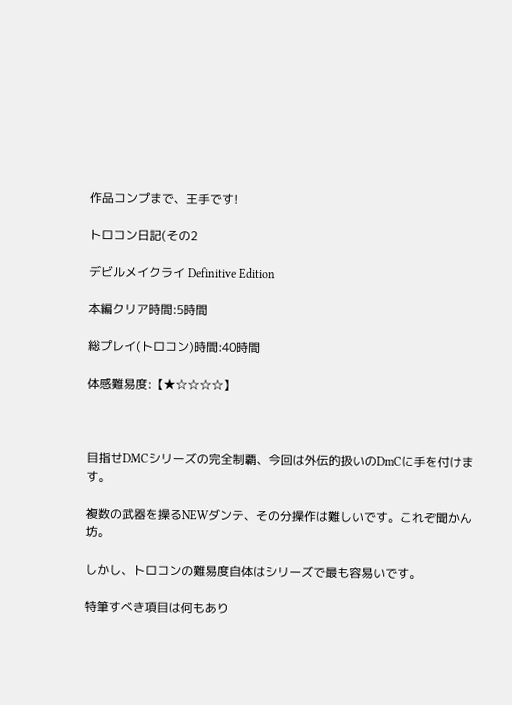作品コンプまで、王手です!

トロコン日記(その2

デビルメイクライ Definitive Edition

本編クリア時間:5時間

総プレイ(トロコン)時間:40時間

体感難易度:【★☆☆☆☆】



目指せDMCシリーズの完全制覇、今回は外伝的扱いのDmCに手を付けます。

複数の武器を操るNEWダンテ、その分操作は難しいです。これぞ聞かん坊。

しかし、トロコンの難易度自体はシリーズで最も容易いです。

特筆すべき項目は何もあり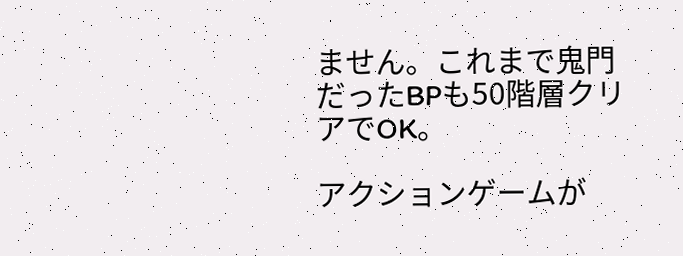ません。これまで鬼門だったBPも50階層クリアでOK。

アクションゲームが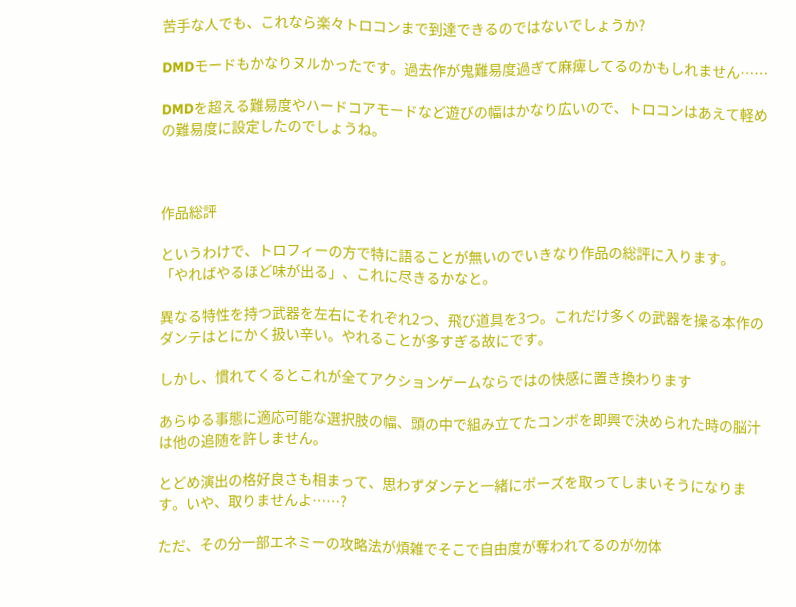苦手な人でも、これなら楽々トロコンまで到達できるのではないでしょうか?

DMDモードもかなりヌルかったです。過去作が鬼難易度過ぎて麻痺してるのかもしれません……

DMDを超える難易度やハードコアモードなど遊びの幅はかなり広いので、トロコンはあえて軽めの難易度に設定したのでしょうね。



作品総評

というわけで、トロフィーの方で特に語ることが無いのでいきなり作品の総評に入ります。
「やればやるほど味が出る」、これに尽きるかなと。

異なる特性を持つ武器を左右にそれぞれ2つ、飛び道具を3つ。これだけ多くの武器を操る本作のダンテはとにかく扱い辛い。やれることが多すぎる故にです。

しかし、慣れてくるとこれが全てアクションゲームならではの快感に置き換わります

あらゆる事態に適応可能な選択肢の幅、頭の中で組み立てたコンボを即興で決められた時の脳汁は他の追随を許しません。

とどめ演出の格好良さも相まって、思わずダンテと一緒にポーズを取ってしまいそうになります。いや、取りませんよ……?

ただ、その分一部エネミーの攻略法が煩雑でそこで自由度が奪われてるのが勿体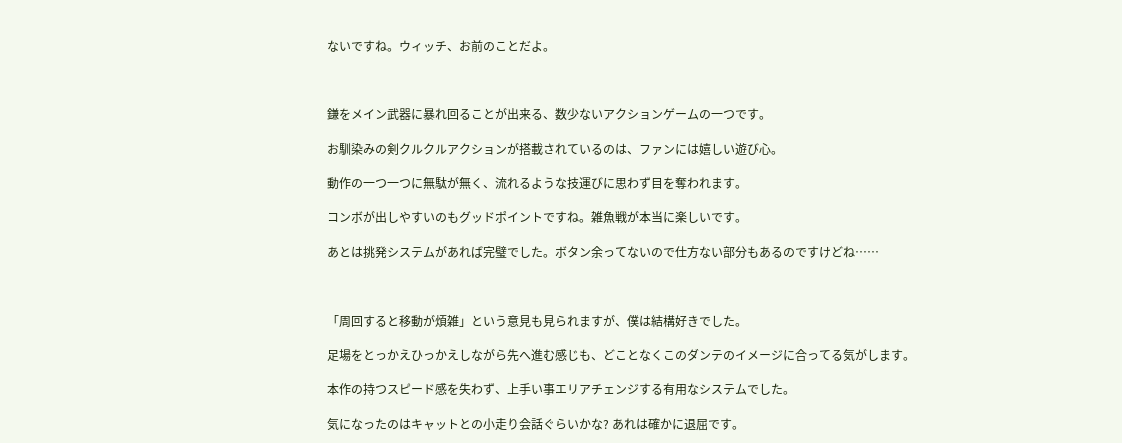ないですね。ウィッチ、お前のことだよ。



鎌をメイン武器に暴れ回ることが出来る、数少ないアクションゲームの一つです。

お馴染みの剣クルクルアクションが搭載されているのは、ファンには嬉しい遊び心。

動作の一つ一つに無駄が無く、流れるような技運びに思わず目を奪われます。

コンボが出しやすいのもグッドポイントですね。雑魚戦が本当に楽しいです。

あとは挑発システムがあれば完璧でした。ボタン余ってないので仕方ない部分もあるのですけどね……



「周回すると移動が煩雑」という意見も見られますが、僕は結構好きでした。

足場をとっかえひっかえしながら先へ進む感じも、どことなくこのダンテのイメージに合ってる気がします。

本作の持つスピード感を失わず、上手い事エリアチェンジする有用なシステムでした。

気になったのはキャットとの小走り会話ぐらいかな? あれは確かに退屈です。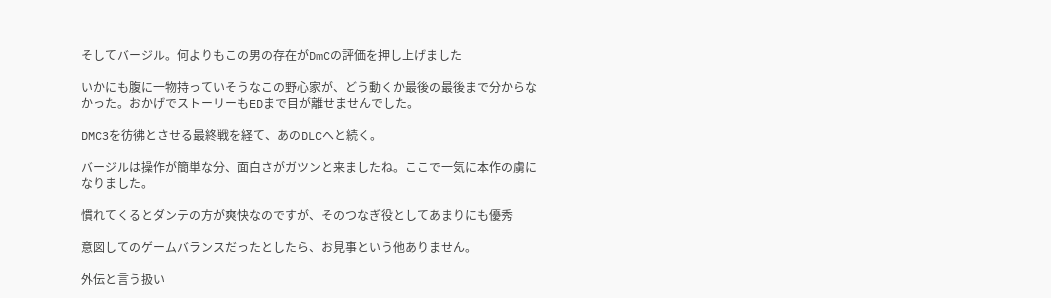そしてバージル。何よりもこの男の存在がDmCの評価を押し上げました

いかにも腹に一物持っていそうなこの野心家が、どう動くか最後の最後まで分からなかった。おかげでストーリーもEDまで目が離せませんでした。

DMC3を彷彿とさせる最終戦を経て、あのDLCへと続く。

バージルは操作が簡単な分、面白さがガツンと来ましたね。ここで一気に本作の虜になりました。

慣れてくるとダンテの方が爽快なのですが、そのつなぎ役としてあまりにも優秀

意図してのゲームバランスだったとしたら、お見事という他ありません。

外伝と言う扱い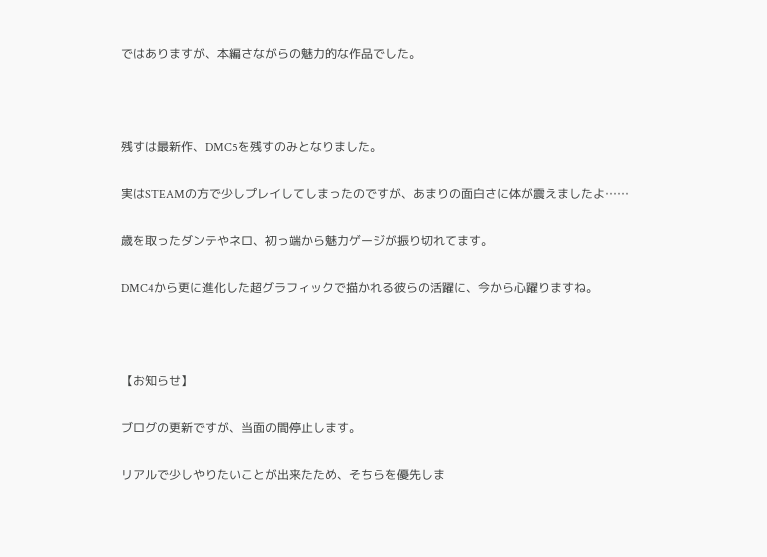ではありますが、本編さながらの魅力的な作品でした。



残すは最新作、DMC5を残すのみとなりました。

実はSTEAMの方で少しプレイしてしまったのですが、あまりの面白さに体が震えましたよ……

歳を取ったダンテやネロ、初っ端から魅力ゲージが振り切れてます。

DMC4から更に進化した超グラフィックで描かれる彼らの活躍に、今から心躍りますね。



【お知らせ】

ブログの更新ですが、当面の間停止します。

リアルで少しやりたいことが出来たため、そちらを優先しま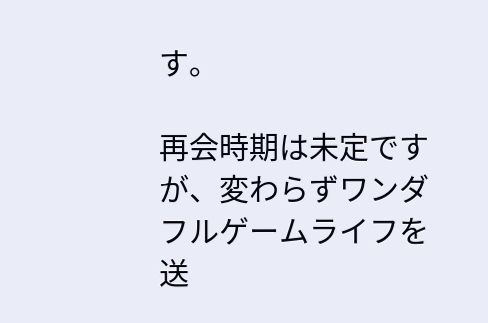す。

再会時期は未定ですが、変わらずワンダフルゲームライフを送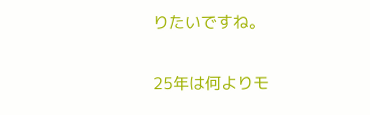りたいですね。

25年は何よりモ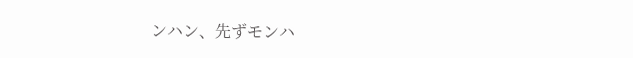ンハン、先ずモンハ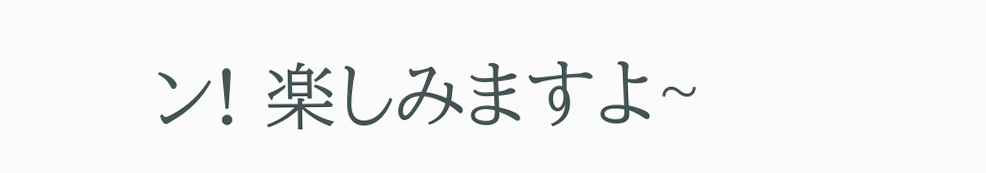ン! 楽しみますよ~